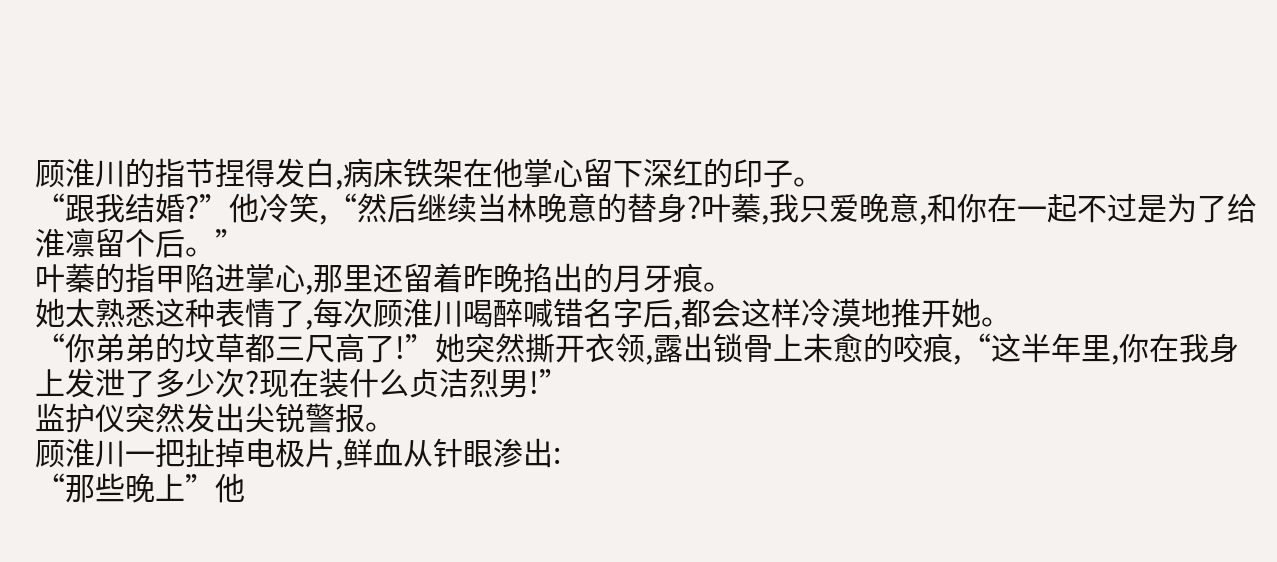顾淮川的指节捏得发白,病床铁架在他掌心留下深红的印子。
“跟我结婚?”他冷笑,“然后继续当林晚意的替身?叶蓁,我只爱晚意,和你在一起不过是为了给淮凛留个后。”
叶蓁的指甲陷进掌心,那里还留着昨晚掐出的月牙痕。
她太熟悉这种表情了,每次顾淮川喝醉喊错名字后,都会这样冷漠地推开她。
“你弟弟的坟草都三尺高了!”她突然撕开衣领,露出锁骨上未愈的咬痕,“这半年里,你在我身上发泄了多少次?现在装什么贞洁烈男!”
监护仪突然发出尖锐警报。
顾淮川一把扯掉电极片,鲜血从针眼渗出:
“那些晚上”他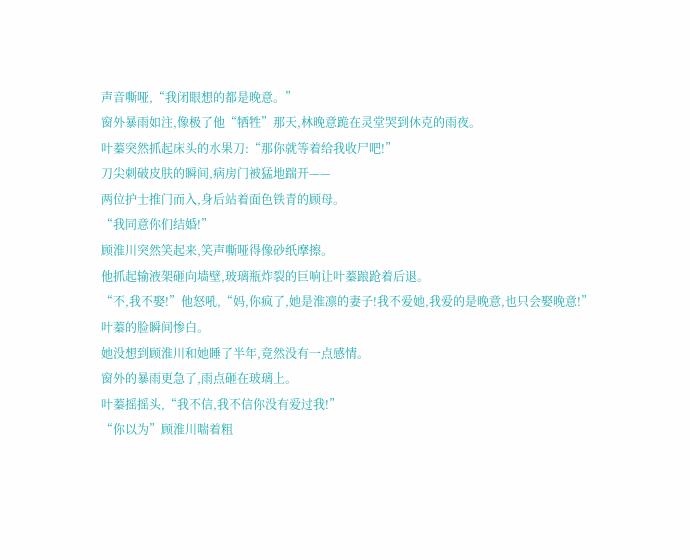声音嘶哑,“我闭眼想的都是晚意。”
窗外暴雨如注,像极了他“牺牲”那天,林晚意跪在灵堂哭到休克的雨夜。
叶蓁突然抓起床头的水果刀:“那你就等着给我收尸吧!”
刀尖刺破皮肤的瞬间,病房门被猛地踹开——
两位护士推门而入,身后站着面色铁青的顾母。
“我同意你们结婚!”
顾淮川突然笑起来,笑声嘶哑得像砂纸摩擦。
他抓起输液架砸向墙壁,玻璃瓶炸裂的巨响让叶蓁踉跄着后退。
“不,我不娶!”他怒吼,“妈,你疯了,她是淮凛的妻子!我不爱她,我爱的是晚意,也只会娶晚意!”
叶蓁的脸瞬间惨白。
她没想到顾淮川和她睡了半年,竟然没有一点感情。
窗外的暴雨更急了,雨点砸在玻璃上。
叶蓁摇摇头,“我不信,我不信你没有爱过我!”
“你以为”顾淮川喘着粗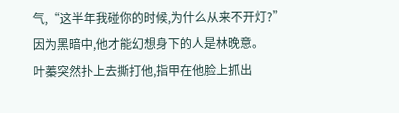气,“这半年我碰你的时候,为什么从来不开灯?”
因为黑暗中,他才能幻想身下的人是林晚意。
叶蓁突然扑上去撕打他,指甲在他脸上抓出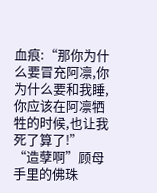血痕:“那你为什么要冒充阿凛,你为什么要和我睡,你应该在阿凛牺牲的时候,也让我死了算了!”
“造孽啊”顾母手里的佛珠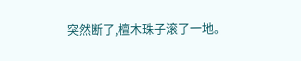突然断了,檀木珠子滚了一地。